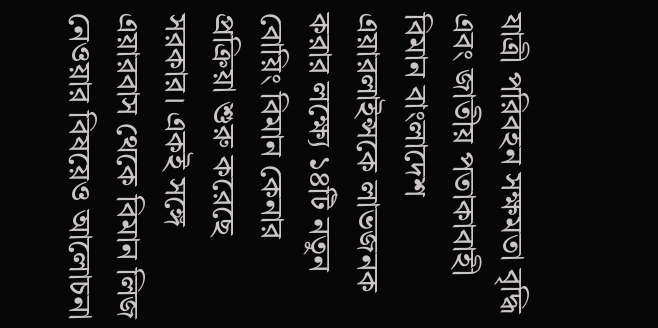যাত্রী পরিবহন সক্ষমতা বৃদ্ধি এবং জাতীয় পতাকাবাহী বিমান বাংলাদেশ এয়ারলাইন্সকে লাভজনক করার লক্ষ্যে ১৪টি নতুন বোয়িং বিমান কেনার প্রক্রিয়া শুরু করেছে সরকার। একই সঙ্গে এয়ারবাস থেকে বিমান লিজ নেওয়ার বিষয়েও আলোচনা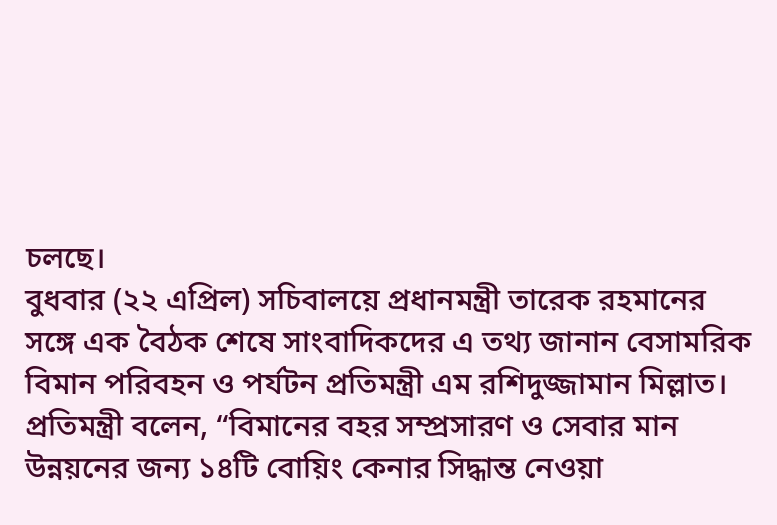চলছে।
বুধবার (২২ এপ্রিল) সচিবালয়ে প্রধানমন্ত্রী তারেক রহমানের সঙ্গে এক বৈঠক শেষে সাংবাদিকদের এ তথ্য জানান বেসামরিক বিমান পরিবহন ও পর্যটন প্রতিমন্ত্রী এম রশিদুজ্জামান মিল্লাত।
প্রতিমন্ত্রী বলেন, “বিমানের বহর সম্প্রসারণ ও সেবার মান উন্নয়নের জন্য ১৪টি বোয়িং কেনার সিদ্ধান্ত নেওয়া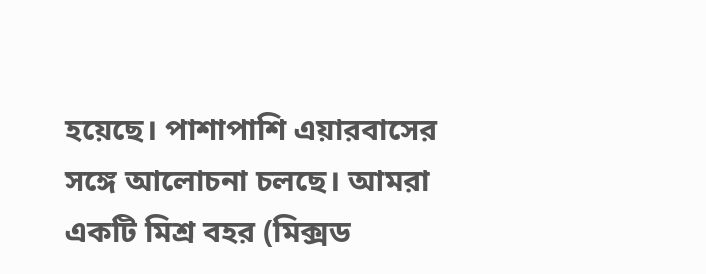হয়েছে। পাশাপাশি এয়ারবাসের সঙ্গে আলোচনা চলছে। আমরা একটি মিশ্র বহর (মিক্সড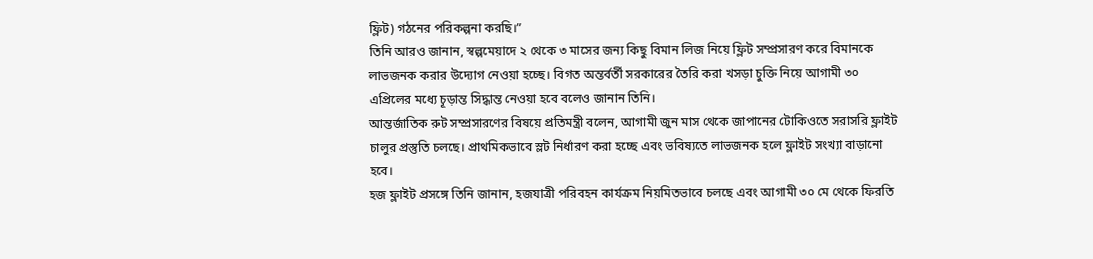ফ্লিট) গঠনের পরিকল্পনা করছি।”
তিনি আরও জানান, স্বল্পমেয়াদে ২ থেকে ৩ মাসের জন্য কিছু বিমান লিজ নিয়ে ফ্লিট সম্প্রসারণ করে বিমানকে লাভজনক করার উদ্যোগ নেওয়া হচ্ছে। বিগত অন্তর্বর্তী সরকারের তৈরি করা খসড়া চুক্তি নিয়ে আগামী ৩০ এপ্রিলের মধ্যে চূড়ান্ত সিদ্ধান্ত নেওয়া হবে বলেও জানান তিনি।
আন্তর্জাতিক রুট সম্প্রসারণের বিষয়ে প্রতিমন্ত্রী বলেন, আগামী জুন মাস থেকে জাপানের টোকিওতে সরাসরি ফ্লাইট চালুর প্রস্তুতি চলছে। প্রাথমিকভাবে স্লট নির্ধারণ করা হচ্ছে এবং ভবিষ্যতে লাভজনক হলে ফ্লাইট সংখ্যা বাড়ানো হবে।
হজ ফ্লাইট প্রসঙ্গে তিনি জানান, হজযাত্রী পরিবহন কার্যক্রম নিয়মিতভাবে চলছে এবং আগামী ৩০ মে থেকে ফিরতি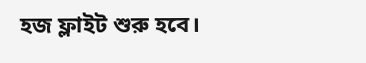হজ ফ্লাইট শুরু হবে।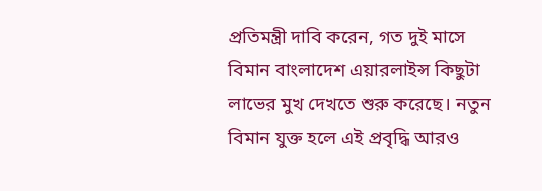প্রতিমন্ত্রী দাবি করেন, গত দুই মাসে বিমান বাংলাদেশ এয়ারলাইন্স কিছুটা লাভের মুখ দেখতে শুরু করেছে। নতুন বিমান যুক্ত হলে এই প্রবৃদ্ধি আরও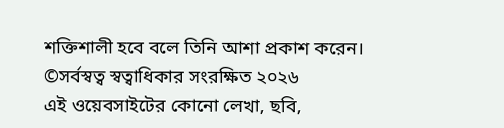শক্তিশালী হবে বলে তিনি আশা প্রকাশ করেন।
©সর্বস্বত্ব স্বত্বাধিকার সংরক্ষিত ২০২৬
এই ওয়েবসাইটের কোনো লেখা, ছবি,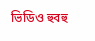ভিডিও হুবহু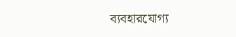ব্যবহারযোগ্য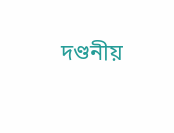দণ্ডনীয়